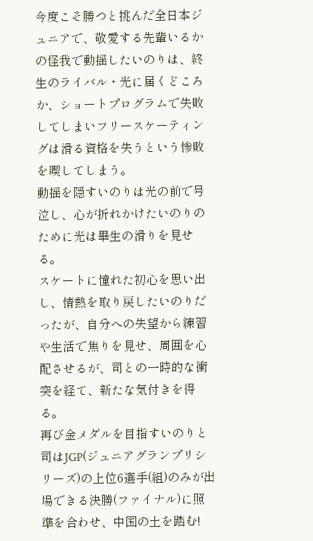今度こそ勝つと挑んだ全日本ジュニアで、敬愛する先輩いるかの怪我で動揺したいのりは、終生のライバル・光に届くどころか、ショートプログラムで失敗してしまいフリースケーティングは滑る資格を失うという惨敗を喫してしまう。
動揺を隠すいのりは光の前で号泣し、心が折れかけたいのりのために光は畢生の滑りを見せる。
スケートに憧れた初心を思い出し、情熱を取り戻したいのりだったが、自分への失望から練習や生活で焦りを見せ、周囲を心配させるが、司との一時的な衝突を経て、新たな気付きを得る。
再び金メダルを目指すいのりと司はJGP(ジュニアグランプリシリーズ)の上位6選手(組)のみが出場できる決勝(ファイナル)に照準を合わせ、中国の土を踏む!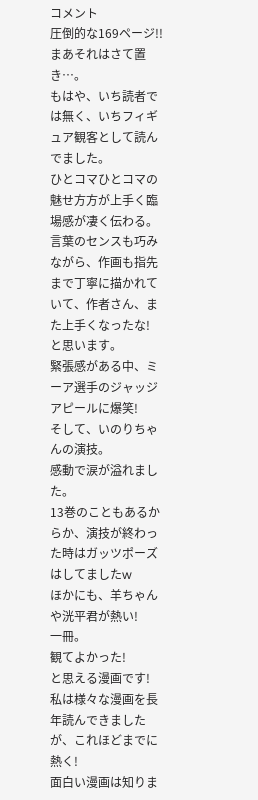コメント
圧倒的な169ページ!!
まあそれはさて置き…。
もはや、いち読者では無く、いちフィギュア観客として読んでました。
ひとコマひとコマの魅せ方方が上手く臨場感が凄く伝わる。
言葉のセンスも巧みながら、作画も指先まで丁寧に描かれていて、作者さん、また上手くなったな!
と思います。
緊張感がある中、ミーア選手のジャッジアピールに爆笑!
そして、いのりちゃんの演技。
感動で涙が溢れました。
13巻のこともあるからか、演技が終わった時はガッツポーズはしてましたw
ほかにも、羊ちゃんや洸平君が熱い!
一冊。
観てよかった!
と思える漫画です!
私は様々な漫画を長年読んできましたが、これほどまでに熱く!
面白い漫画は知りま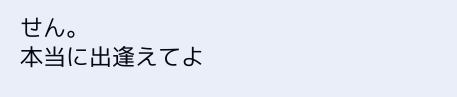せん。
本当に出逢えてよ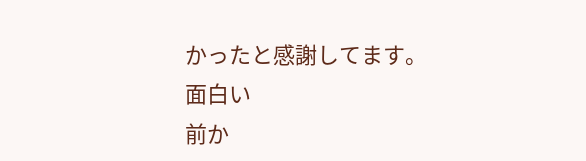かったと感謝してます。
面白い
前か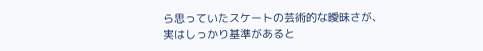ら思っていたスケートの芸術的な曖昧さが、実はしっかり基準があると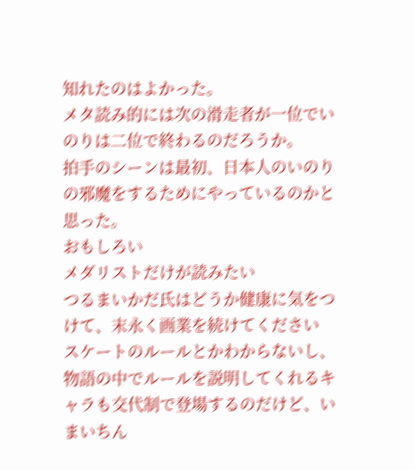知れたのはよかった。
メタ読み的には次の滑走者が一位でいのりは二位で終わるのだろうか。
拍手のシーンは最初、日本人のいのりの邪魔をするためにやっているのかと思った。
おもしろい
メダリストだけが読みたい
つるまいかだ氏はどうか健康に気をつけて、末永く画業を続けてください
スケートのルールとかわからないし、物語の中でルールを説明してくれるキャラも交代制で登場するのだけど、いまいちん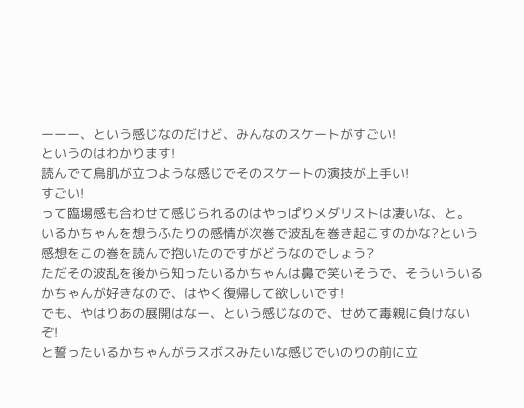ーーー、という感じなのだけど、みんなのスケートがすごい!
というのはわかります!
読んでて鳥肌が立つような感じでそのスケートの演技が上手い!
すごい!
って臨場感も合わせて感じられるのはやっぱりメダリストは凄いな、と。
いるかちゃんを想うふたりの感情が次巻で波乱を巻き起こすのかな?という感想をこの巻を読んで抱いたのですがどうなのでしょう?
ただその波乱を後から知ったいるかちゃんは鼻で笑いそうで、そういういるかちゃんが好きなので、はやく復帰して欲しいです!
でも、やはりあの展開はなー、という感じなので、せめて毒親に負けないぞ!
と誓ったいるかちゃんがラスボスみたいな感じでいのりの前に立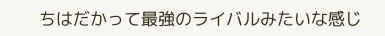ちはだかって最強のライバルみたいな感じ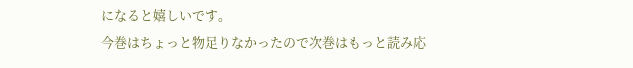になると嬉しいです。
今巻はちょっと物足りなかったので次巻はもっと読み応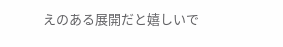えのある展開だと嬉しいで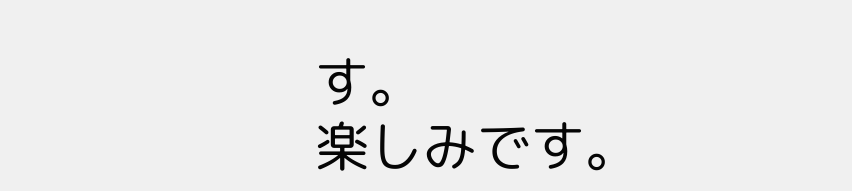す。
楽しみです。